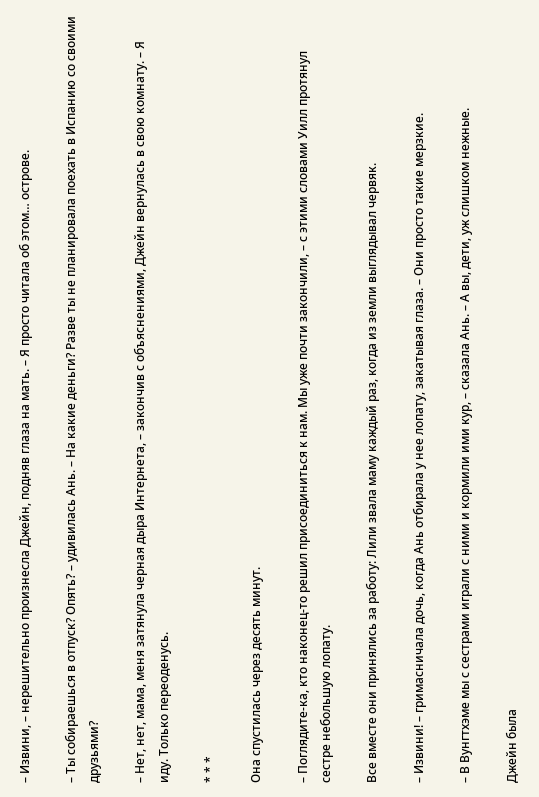– Извини, – нерешительно произнесла Джейн, подняв глаза на мать. – Я просто читала об этом… острове.

– Ты собираешься в отпуск? Опять? – удивилась Ань. – На какие деньги? Разве ты не планировала поехать в Испанию со своими друзьями?

– Нет, нет, мама, меня затянула черная дыра Интернета, – закончив с объяснениями, Джейн вернулась в свою комнату. – Я иду. Только переоденусь.

* * *

Она спустилась через десять минут.

– Поглядите-ка, кто наконец-то решил присоединиться к нам. Мы уже почти закончили, – с этими словами Уилл протянул сестре небольшую лопату.

Все вместе они принялись за работу: Лили звала маму каждый раз, когда из земли выглядывал червяк.

– Извини! – гримасничала дочь, когда Ань отбирала у нее лопату, закатывая глаза. – Они просто такие мерзкие.

– В Вунгтхэме мы с сестрами играли с ними и кормили ими кур, – сказала Ань. – А вы, дети, уж слишком нежные.

Джейн была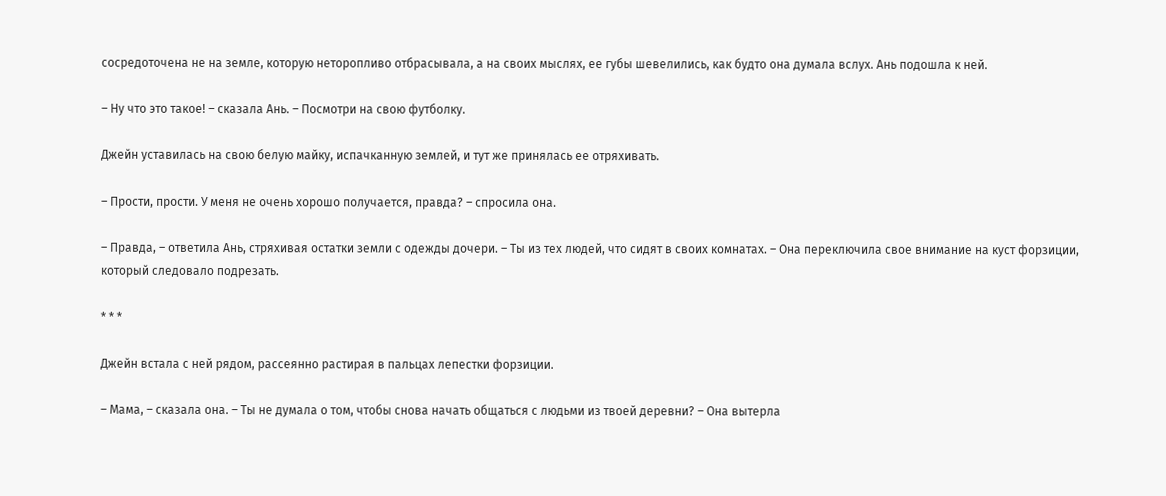сосредоточена не на земле, которую неторопливо отбрасывала, а на своих мыслях, ее губы шевелились, как будто она думала вслух. Ань подошла к ней.

– Ну что это такое! – сказала Ань. – Посмотри на свою футболку.

Джейн уставилась на свою белую майку, испачканную землей, и тут же принялась ее отряхивать.

– Прости, прости. У меня не очень хорошо получается, правда? – спросила она.

– Правда, – ответила Ань, стряхивая остатки земли с одежды дочери. – Ты из тех людей, что сидят в своих комнатах. – Она переключила свое внимание на куст форзиции, который следовало подрезать.

* * *

Джейн встала с ней рядом, рассеянно растирая в пальцах лепестки форзиции.

– Мама, – сказала она. – Ты не думала о том, чтобы снова начать общаться с людьми из твоей деревни? – Она вытерла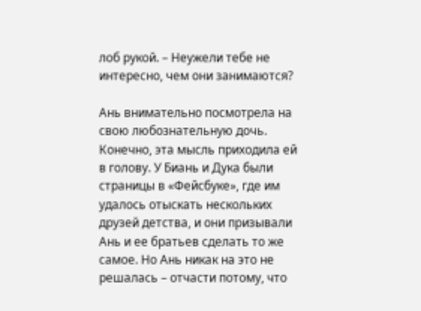лоб рукой. – Неужели тебе не интересно, чем они занимаются?

Ань внимательно посмотрела на свою любознательную дочь. Конечно, эта мысль приходила ей в голову. У Биань и Дука были страницы в «Фейсбуке», где им удалось отыскать нескольких друзей детства, и они призывали Ань и ее братьев сделать то же самое. Но Ань никак на это не решалась – отчасти потому, что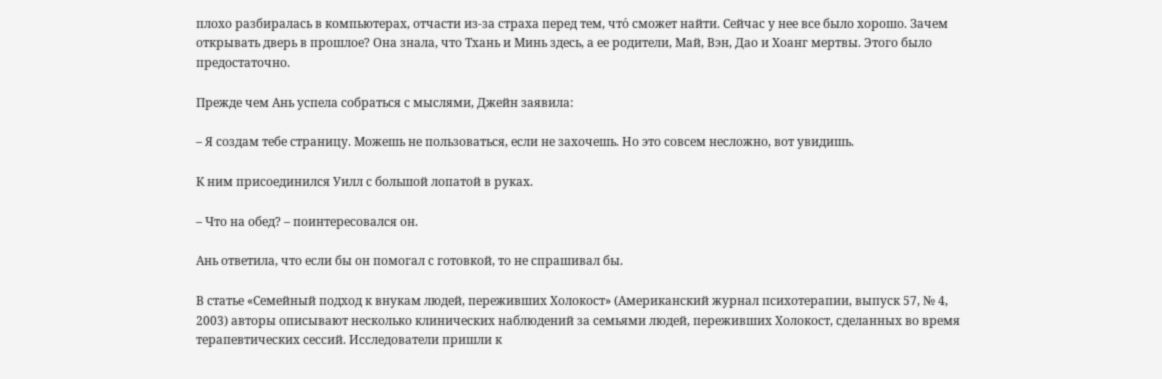плохо разбиралась в компьютерах, отчасти из-за страха перед тем, что́ сможет найти. Сейчас у нее все было хорошо. Зачем открывать дверь в прошлое? Она знала, что Тхань и Минь здесь, а ее родители, Май, Вэн, Дао и Хоанг мертвы. Этого было предостаточно.

Прежде чем Ань успела собраться с мыслями, Джейн заявила:

– Я создам тебе страницу. Можешь не пользоваться, если не захочешь. Но это совсем несложно, вот увидишь.

К ним присоединился Уилл с большой лопатой в руках.

– Что на обед? – поинтересовался он.

Ань ответила, что если бы он помогал с готовкой, то не спрашивал бы.

В статье «Семейный подход к внукам людей, переживших Холокост» (Американский журнал психотерапии, выпуск 57, № 4, 2003) авторы описывают несколько клинических наблюдений за семьями людей, переживших Холокост, сделанных во время терапевтических сессий. Исследователи пришли к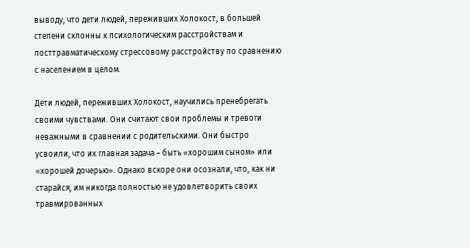выводу, что дети людей, переживших Холокост, в большей степени склонны к психологическим расстройствам и посттравматическому стрессовому расстройству по сравнению с населением в целом.

Дети людей, переживших Холокост, научились пренебрегать своими чувствами. Они считают свои проблемы и тревоги неважными в сравнении с родительскими. Они быстро усвоили, что их главная задача – быть «хорошим сыном» или «хорошей дочерью». Однако вскоре они осознали, что, как ни старайся, им никогда полностью не удовлетворить своих травмированных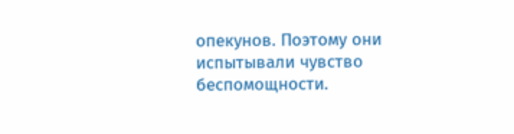опекунов. Поэтому они испытывали чувство беспомощности.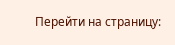Перейти на страницу: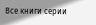Все книги серии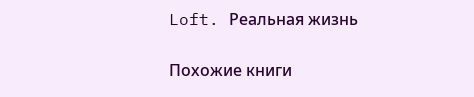Loft. Реальная жизнь

Похожие книги